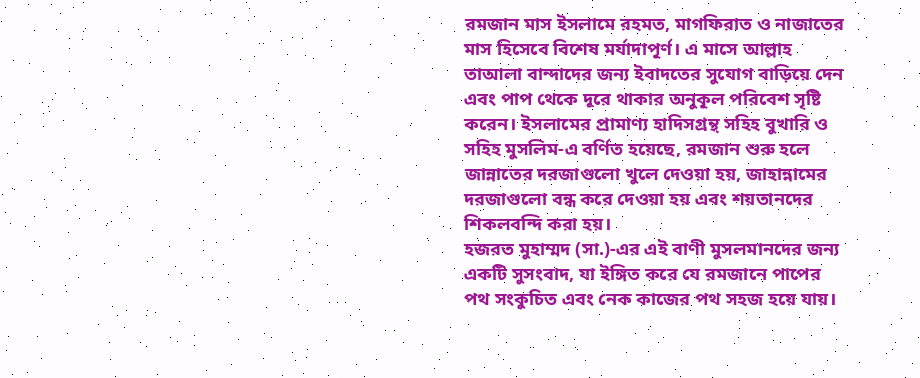রমজান মাস ইসলামে রহমত, মাগফিরাত ও নাজাতের মাস হিসেবে বিশেষ মর্যাদাপূর্ণ। এ মাসে আল্লাহ তাআলা বান্দাদের জন্য ইবাদতের সুযোগ বাড়িয়ে দেন এবং পাপ থেকে দূরে থাকার অনুকূল পরিবেশ সৃষ্টি করেন। ইসলামের প্রামাণ্য হাদিসগ্রন্থ সহিহ বুখারি ও সহিহ মুসলিম-এ বর্ণিত হয়েছে, রমজান শুরু হলে জান্নাতের দরজাগুলো খুলে দেওয়া হয়, জাহান্নামের দরজাগুলো বন্ধ করে দেওয়া হয় এবং শয়তানদের শিকলবন্দি করা হয়।
হজরত মুহাম্মদ (সা.)-এর এই বাণী মুসলমানদের জন্য একটি সুসংবাদ, যা ইঙ্গিত করে যে রমজানে পাপের পথ সংকুচিত এবং নেক কাজের পথ সহজ হয়ে যায়।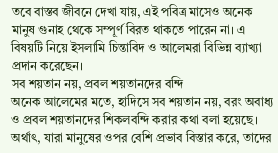তবে বাস্তব জীবনে দেখা যায়, এই পবিত্র মাসেও অনেক মানুষ গুনাহ থেকে সম্পূর্ণ বিরত থাকতে পারেন না। এ বিষয়টি নিয়ে ইসলামি চিন্তাবিদ ও আলেমরা বিভিন্ন ব্যাখ্যা প্রদান করেছেন।
সব শয়তান নয়, প্রবল শয়তানদের বন্দি
অনেক আলেমের মতে, হাদিসে সব শয়তান নয়, বরং অবাধ্য ও প্রবল শয়তানদের শিকলবন্দি করার কথা বলা হয়েছে। অর্থাৎ, যারা মানুষের ওপর বেশি প্রভাব বিস্তার করে, তাদের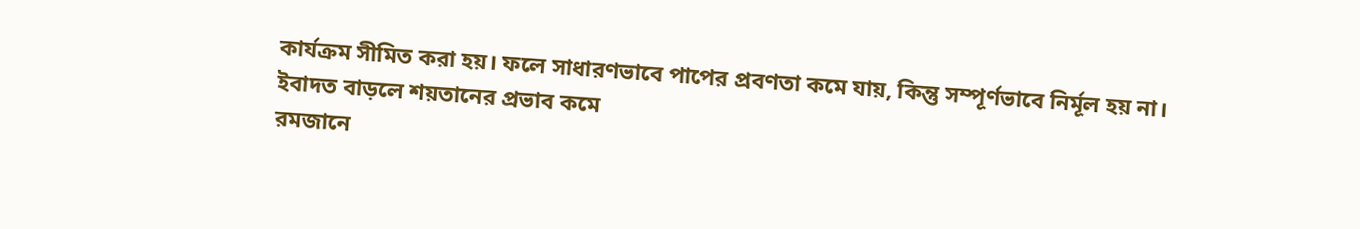কার্যক্রম সীমিত করা হয়। ফলে সাধারণভাবে পাপের প্রবণতা কমে যায়, কিন্তু সম্পূর্ণভাবে নির্মূল হয় না।
ইবাদত বাড়লে শয়তানের প্রভাব কমে
রমজানে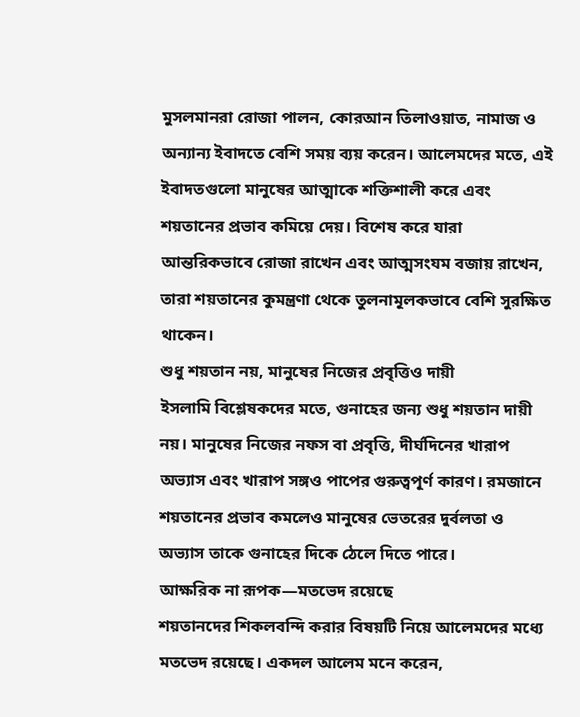মুসলমানরা রোজা পালন, কোরআন তিলাওয়াত, নামাজ ও অন্যান্য ইবাদতে বেশি সময় ব্যয় করেন। আলেমদের মতে, এই ইবাদতগুলো মানুষের আত্মাকে শক্তিশালী করে এবং শয়তানের প্রভাব কমিয়ে দেয়। বিশেষ করে যারা আন্তরিকভাবে রোজা রাখেন এবং আত্মসংযম বজায় রাখেন, তারা শয়তানের কুমন্ত্রণা থেকে তুলনামূলকভাবে বেশি সুরক্ষিত থাকেন।
শুধু শয়তান নয়, মানুষের নিজের প্রবৃত্তিও দায়ী
ইসলামি বিশ্লেষকদের মতে, গুনাহের জন্য শুধু শয়তান দায়ী নয়। মানুষের নিজের নফস বা প্রবৃত্তি, দীর্ঘদিনের খারাপ অভ্যাস এবং খারাপ সঙ্গও পাপের গুরুত্বপূর্ণ কারণ। রমজানে শয়তানের প্রভাব কমলেও মানুষের ভেতরের দুর্বলতা ও অভ্যাস তাকে গুনাহের দিকে ঠেলে দিতে পারে।
আক্ষরিক না রূপক—মতভেদ রয়েছে
শয়তানদের শিকলবন্দি করার বিষয়টি নিয়ে আলেমদের মধ্যে মতভেদ রয়েছে। একদল আলেম মনে করেন,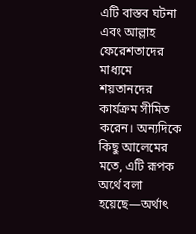এটি বাস্তব ঘটনা এবং আল্লাহ ফেরেশতাদের মাধ্যমে শয়তানদের কার্যক্রম সীমিত করেন। অন্যদিকে কিছু আলেমের মতে, এটি রূপক অর্থে বলা হয়েছে—অর্থাৎ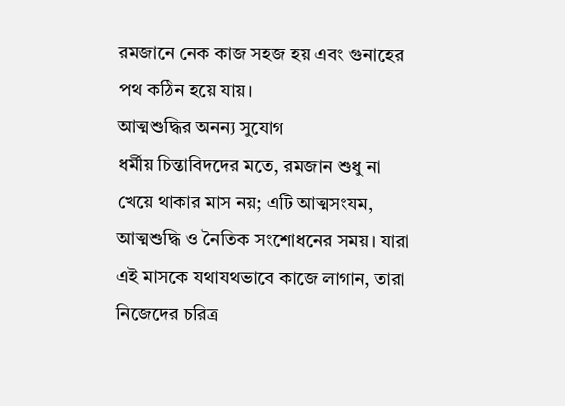রমজানে নেক কাজ সহজ হয় এবং গুনাহের পথ কঠিন হয়ে যায়।
আত্মশুদ্ধির অনন্য সুযোগ
ধর্মীয় চিন্তাবিদদের মতে, রমজান শুধু না খেয়ে থাকার মাস নয়; এটি আত্মসংযম, আত্মশুদ্ধি ও নৈতিক সংশোধনের সময়। যারা এই মাসকে যথাযথভাবে কাজে লাগান, তারা নিজেদের চরিত্র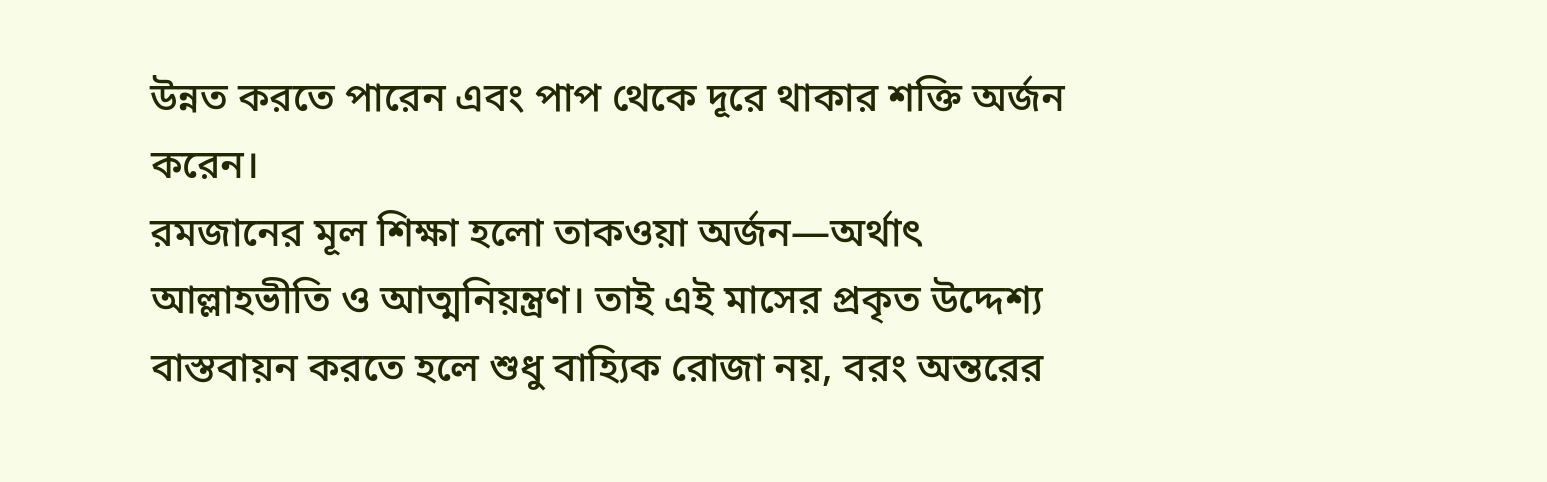উন্নত করতে পারেন এবং পাপ থেকে দূরে থাকার শক্তি অর্জন করেন।
রমজানের মূল শিক্ষা হলো তাকওয়া অর্জন—অর্থাৎ আল্লাহভীতি ও আত্মনিয়ন্ত্রণ। তাই এই মাসের প্রকৃত উদ্দেশ্য বাস্তবায়ন করতে হলে শুধু বাহ্যিক রোজা নয়, বরং অন্তরের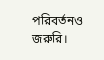পরিবর্তনও জরুরি।